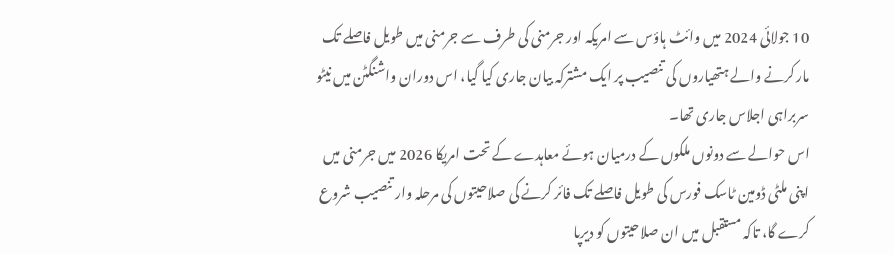10 جولائی 2024 میں وائٹ ہاؤس سے امریکہ اور جرمنی کی طرف سے جرمنی میں طویل فاصلے تک مار کرنے والے ہتھیاروں کی تنصیب پر ایک مشترکہ بیان جاری کیا گیا، اس دوران واشنگٹن میں نیٹو سربراہی اجلاس جاری تھا۔
اس حوالے سے دونوں ملکوں کے درمیان ہوئے معاہدے کے تحت امریکا 2026 میں جرمنی میں اپنی ملٹی ڈومین ٹاسک فورس کی طویل فاصلے تک فائر کرنے کی صلاحیتوں کی مرحلہ وار تنصیب شروع کرے گا، تاکہ مستقبل میں ان صلاحیتوں کو دیرپا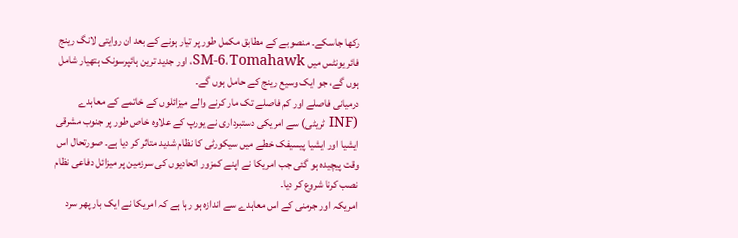رکھا جاسکے۔ منصوبے کے مطابق مکمل طور پر تیار ہونے کے بعد ان روایتی لانگ رینج فائر یونٹس میں SM-6، Tomahawk، اور جدید ترین ہائپرسونک ہتھیار شامل ہوں گے، جو ایک وسیع رینج کے حامل ہوں گے۔
درمیانی فاصلے اور کم فاصلے تک مار کرنے والے میزائلوں کے خاتمے کے معاہدے (INF ٹریٹی) سے امریکی دستبرداری نے یورپ کے علاوہ خاص طور پر جنوب مشرقی ایشیا اور ایشیا پیسیفک خطے میں سیکورٹی کا نظام شدید متاثر کر دیا ہے۔ صورتحال اس وقت پیچیدہ ہو گئی جب امریکا نے اپنے کمزور اتحادیوں کی سرزمین پر میزائل دفاعی نظام نصب کرنا شروع کر دیا۔
امریکہ اور جرمنی کے اس معاہدے سے اندازہ ہو رہا ہے کہ امریکا نے ایک بار پھر سرد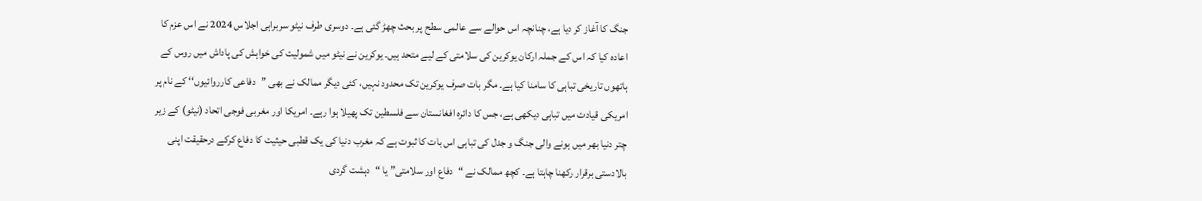جنگ کا آغاز کر دیا ہے، چنانچہ اس حوالے سے عالمی سطح پر بحث چھڑ گئی ہے۔ دوسری طرف نیٹو سربراہی اجلاس 2024 نے اس عزم کا اعادہ کیا کہ اس کے جملہ ارکان یوکرین کی سلامتی کے لیے متحد ہیں۔ یوکرین نے نیٹو میں شمولیت کی خواہش کی پاداش میں روس کے ہاتھوں تاریخی تباہی کا سامنا کیا ہے۔ مگر بات صرف یوکرین تک محدود نہیں، کئی دیگر ممالک نے بھی ’’دفاعی کارروائیوں‘‘ کے نام پر امریکی قیادت میں تباہی دیکھی ہے، جس کا دائرہ افغانستان سے فلسطین تک پھیلا ہوا رہے۔ امریکا اور مغربی فوجی اتحاد (نیٹو) کے زیر چتر دنیا بھر میں ہونے والی جنگ و جدل کی تباہی اس بات کا ثبوت ہے کہ مغرب دنیا کی یک قطبی حیثیت کا دفاع کرکے درحقیقت اپنی بالادستی برقرار رکھنا چاہتا ہے۔ کچھ ممالک نے “دفاع اور سلامتی” یا “دہشت گردی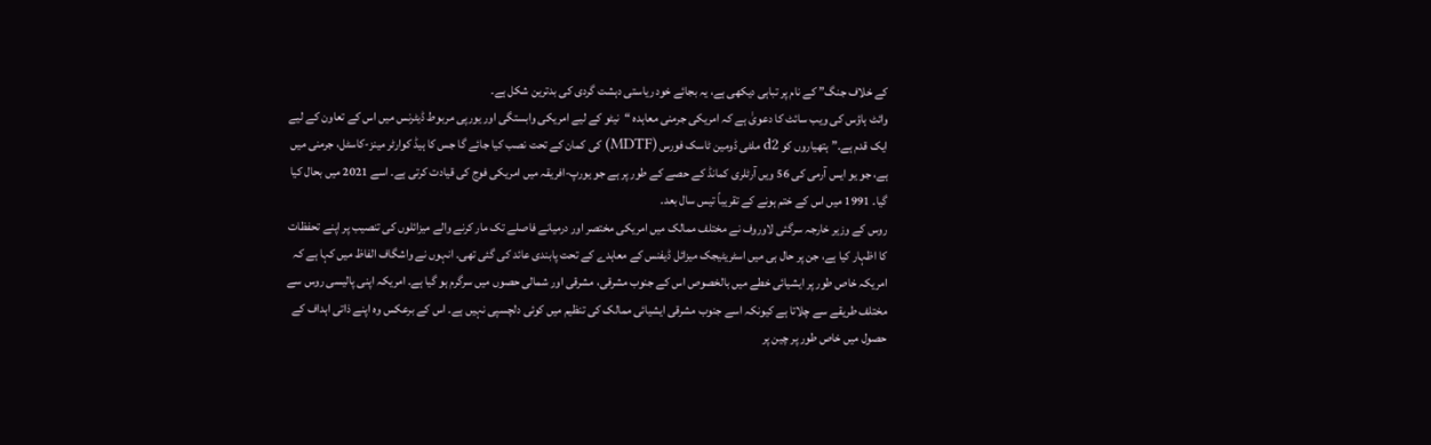کے خلاف جنگ” کے نام پر تباہی دیکھی ہے، یہ بجائے خود ریاستی دہشت گردی کی بدترین شکل ہے۔
وائٹ ہاؤس کی ویب سائٹ کا دعویٰ ہے کہ امریکی جرمنی معاہدہ “نیٹو کے لیے امریکی وابستگی اور یورپی مربوط ڈیٹرنس میں اس کے تعاون کے لیے ایک قدم ہے۔” ہتھیاروں کو d2 ملٹی ڈومین ٹاسک فورس (MDTF) کی کمان کے تحت نصب کیا جائے گا جس کا ہیڈ کوارٹر مینز-کاسٹل، جرمنی میں ہے، جو یو ایس آرمی کی 56 ویں آرٹلری کمانڈ کے حصے کے طور پر ہے جو یورپ-افریقہ میں امریکی فوج کی قیادت کرتی ہے۔ اسے 2021 میں بحال کیا گیا۔ 1991 میں اس کے ختم ہونے کے تقریباً تیس سال بعد۔
روس کے وزیر خارجہ سرگئی لاوروف نے مختلف ممالک میں امریکی مختصر اور درمیانے فاصلے تک مار کرنے والے میزائلوں کی تنصیب پر اپنے تحفظات کا اظہار کیا ہے، جن پر حال ہی میں اسٹریٹیجک میزائل ڈیفنس کے معاہدے کے تحت پابندی عائد کی گئی تھی۔ انہوں نے واشگاف الفاظ میں کہا ہے کہ امریکہ خاص طور پر ایشیائی خطے میں بالخصوص اس کے جنوب مشرقی، مشرقی اور شمالی حصوں میں سرگرم ہو گیا ہے۔ امریکہ اپنی پالیسی روس سے مختلف طریقے سے چلاتا ہے کیونکہ اسے جنوب مشرقی ایشیائی ممالک کی تنظیم میں کوئی دلچسپی نہیں ہے۔ اس کے برعکس وہ اپنے ذاتی اہداف کے حصول میں خاص طور پر چین پر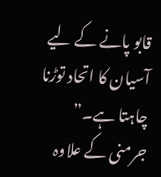قابو پانے کے لیے آسیان کا اتحاد توڑنا چاہتا ہے۔”
جرمنی کے علاوہ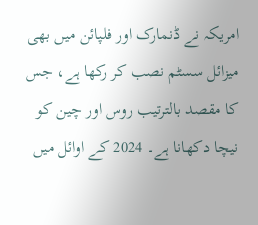امریکہ نے ڈنمارک اور فلپائن میں بھی میزائل سسٹم نصب کر رکھا ہے، جس کا مقصد بالترتیب روس اور چین کو نیچا دکھانا ہے۔ 2024 کے اوائل میں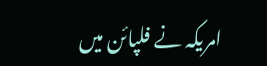امریکہ نے فلپائن میں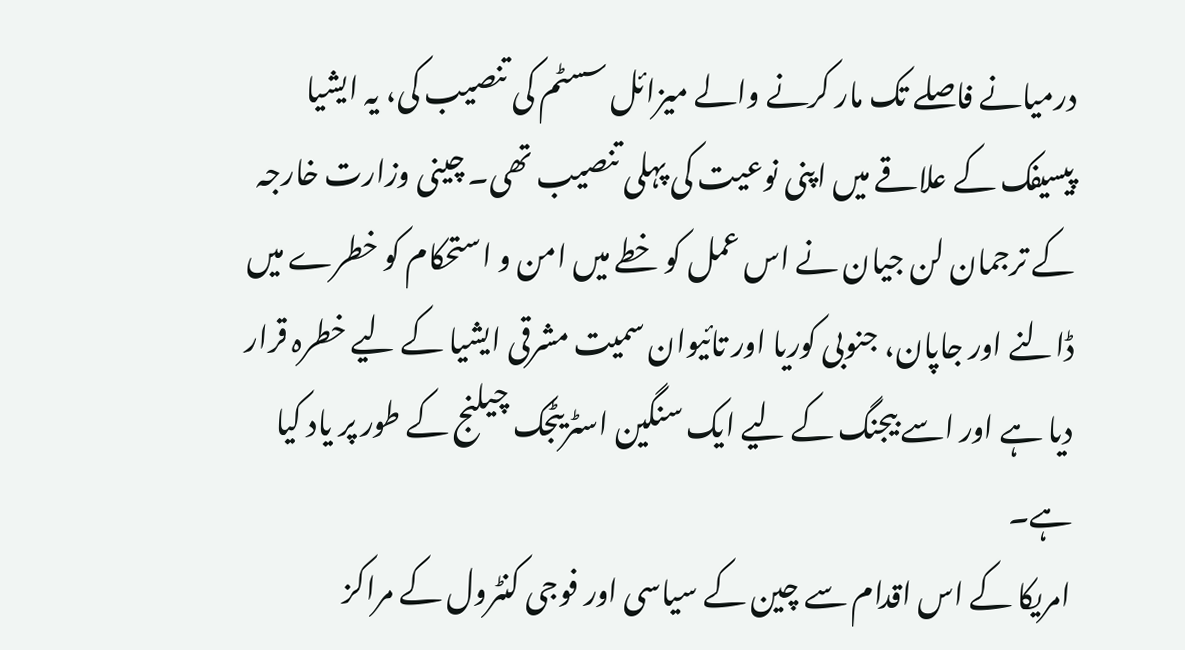درمیانے فاصلے تک مار کرنے والے میزائل سسٹم کی تنصیب کی، یہ ایشیا پیسیفک کے علاقے میں اپنی نوعیت کی پہلی تنصیب تھی۔ چینی وزارت خارجہ کے ترجمان لن جیان نے اس عمل کو خطے میں امن و استحکام کو خطرے میں ڈالنے اور جاپان، جنوبی کوریا اور تائیوان سمیت مشرقی ایشیا کے لیے خطرہ قرار دیا ہے اور اسے بیجنگ کے لیے ایک سنگین اسٹریٹجک چیلنج کے طور پر یاد کیا ہے۔
امریکا کے اس اقدام سے چین کے سیاسی اور فوجی کنٹرول کے مراکز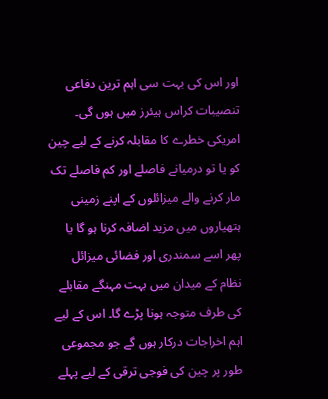اور اس کی بہت سی اہم ترین دفاعی تنصیبات کراس ہیئرز میں ہوں گی۔ امریکی خطرے کا مقابلہ کرنے کے لیے چین کو یا تو درمیانے فاصلے اور کم فاصلے تک مار کرنے والے میزائلوں کے اپنے زمینی ہتھیاروں میں مزید اضافہ کرنا ہو گا یا پھر اسے سمندری اور فضائی میزائل نظام کے میدان میں بہت مہنگے مقابلے کی طرف متوجہ ہونا پڑے گا۔ اس کے لیے اہم اخراجات درکار ہوں گے جو مجموعی طور پر چین کی فوجی ترقی کے لیے پہلے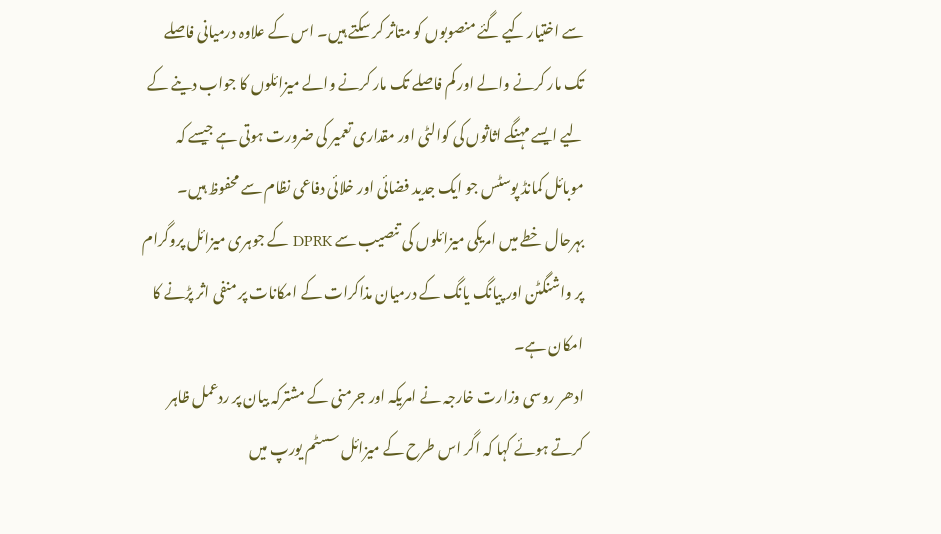سے اختیار کیے گئے منصوبوں کو متاثر کر سکتے ہیں۔ اس کے علاوہ درمیانی فاصلے تک مار کرنے والے اور کم فاصلے تک مار کرنے والے میزائلوں کا جواب دینے کے لیے ایسے مہنگے اثاثوں کی کوالٹی اور مقداری تعمیر کی ضرورت ہوتی ہے جیسے کہ موبائل کمانڈ پوسٹس جو ایک جدید فضائی اور خلائی دفاعی نظام سے محفوظ ہیں۔ بہرحال خطے میں امریکی میزائلوں کی تنصیب سے DPRK کے جوہری میزائل پروگرام پر واشنگٹن اور پیانگ یانگ کے درمیان مذاکرات کے امکانات پر منفی اثر پڑنے کا امکان ہے۔
ادھر روسی وزارت خارجہ نے امریکہ اور جرمنی کے مشترکہ بیان پر ردعمل ظاہر کرتے ہوئے کہا کہ اگر اس طرح کے میزائل سسٹم یورپ میں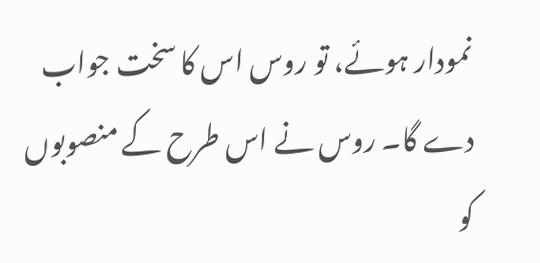نمودار ہوئے، تو روس اس کا سخت جواب دے گا۔ روس نے اس طرح کے منصوبوں کو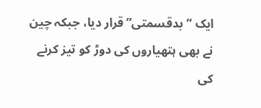ایک “بدقسمتی” قرار دیا، جبکہ چین نے بھی ہتھیاروں کی دوڑ کو تیز کرنے کی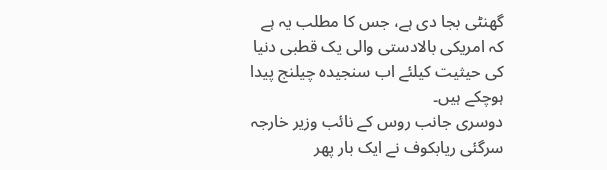گھنٹی بجا دی ہے، جس کا مطلب یہ ہے کہ امریکی بالادستی والی یک قطبی دنیا کی حیثیت کیلئے اب سنجیدہ چیلنج پیدا ہوچکے ہیں۔
دوسری جانب روس کے نائب وزیر خارجہ سرگئی ریابکوف نے ایک بار پھر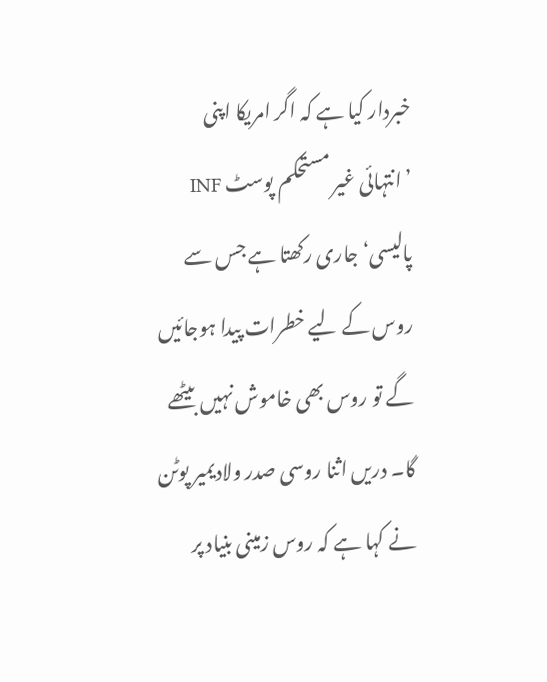خبردار کیا ہے کہ اگر امریکا اپنی ’انتہائی غیر مستحکم پوسٹ INF پالیسی‘ جاری رکھتا ہے جس سے روس کے لیے خطرات پیدا ہوجائیں گے تو روس بھی خاموش نہیں بیٹھے گا۔ دریں اثنا روسی صدر ولادیمیر پوٹن نے کہا ہے کہ روس زمینی بنیاد پر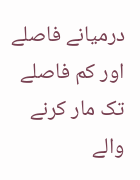درمیانے فاصلے اور کم فاصلے تک مار کرنے والے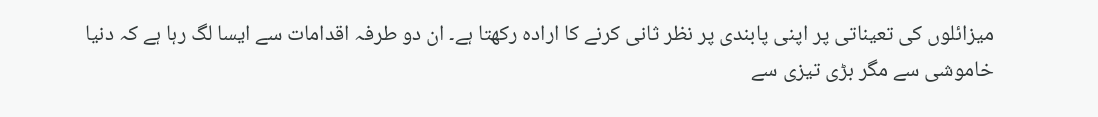میزائلوں کی تعیناتی پر اپنی پابندی پر نظر ثانی کرنے کا ارادہ رکھتا ہے۔ ان دو طرفہ اقدامات سے ایسا لگ رہا ہے کہ دنیا خاموشی سے مگر بڑی تیزی سے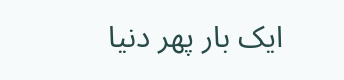ایک بار پھر دنیا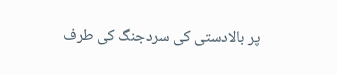پر بالادستی کی سردجنگ کی طرف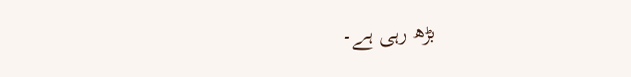بڑھ رہی ہے۔